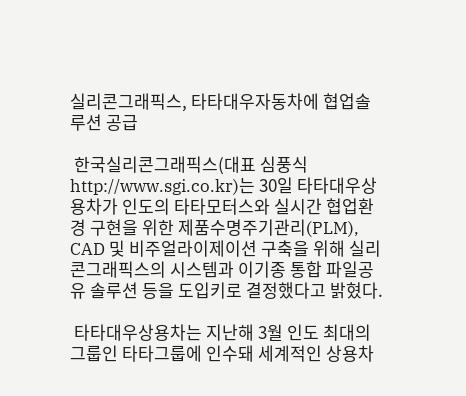실리콘그래픽스, 타타대우자동차에 협업솔루션 공급

 한국실리콘그래픽스(대표 심풍식 http://www.sgi.co.kr)는 30일 타타대우상용차가 인도의 타타모터스와 실시간 협업환경 구현을 위한 제품수명주기관리(PLM), CAD 및 비주얼라이제이션 구축을 위해 실리콘그래픽스의 시스템과 이기종 통합 파일공유 솔루션 등을 도입키로 결정했다고 밝혔다.

 타타대우상용차는 지난해 3월 인도 최대의 그룹인 타타그룹에 인수돼 세계적인 상용차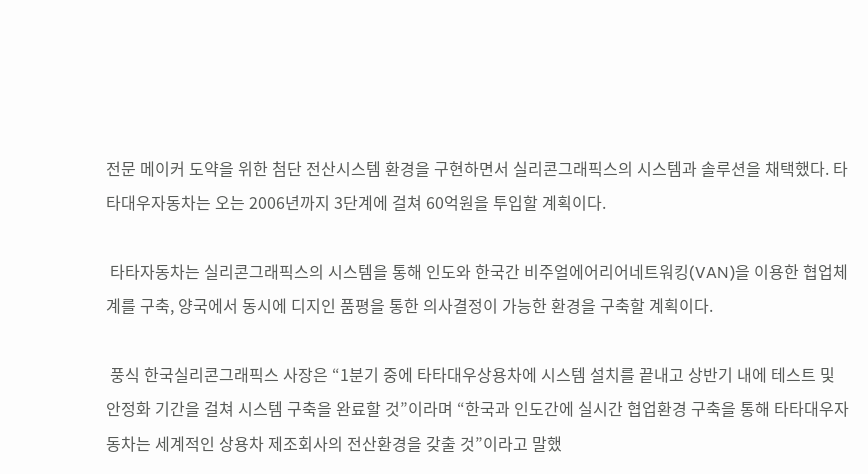전문 메이커 도약을 위한 첨단 전산시스템 환경을 구현하면서 실리콘그래픽스의 시스템과 솔루션을 채택했다. 타타대우자동차는 오는 2006년까지 3단계에 걸쳐 60억원을 투입할 계획이다.

 타타자동차는 실리콘그래픽스의 시스템을 통해 인도와 한국간 비주얼에어리어네트워킹(VAN)을 이용한 협업체계를 구축, 양국에서 동시에 디지인 품평을 통한 의사결정이 가능한 환경을 구축할 계획이다.

 풍식 한국실리콘그래픽스 사장은 “1분기 중에 타타대우상용차에 시스템 설치를 끝내고 상반기 내에 테스트 및 안정화 기간을 걸쳐 시스템 구축을 완료할 것”이라며 “한국과 인도간에 실시간 협업환경 구축을 통해 타타대우자동차는 세계적인 상용차 제조회사의 전산환경을 갖출 것”이라고 말했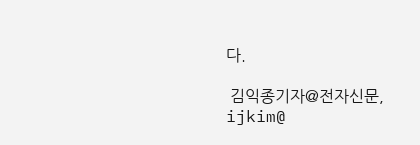다.

 김익종기자@전자신문, ijkim@